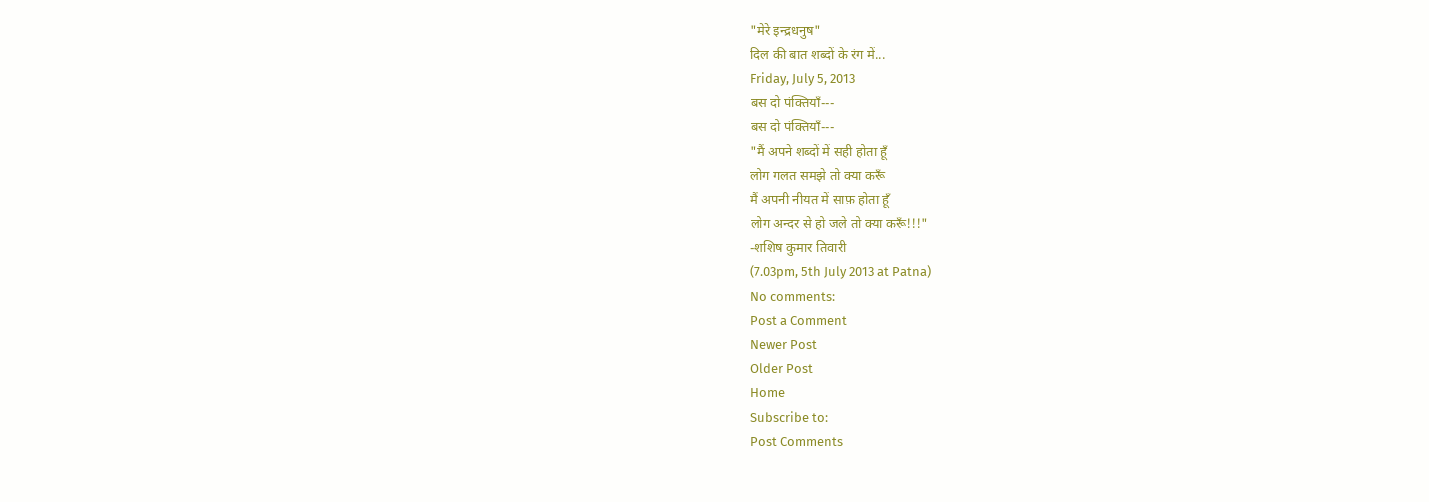"मेरे इन्द्रधनुष"
दिल की बात शब्दों के रंग में...
Friday, July 5, 2013
बस दो पंक्तियाँ---
बस दो पंक्तियाँ---
"मैं अपने शब्दों में सही होता हूँ
लोग गलत समझे तो क्या करूँ
मैं अपनी नीयत में साफ़ होता हूँ
लोग अन्दर से हो जले तो क्या करूँ!!!"
-शशिष कुमार तिवारी
(7.03pm, 5th July 2013 at Patna)
No comments:
Post a Comment
Newer Post
Older Post
Home
Subscribe to:
Post Comments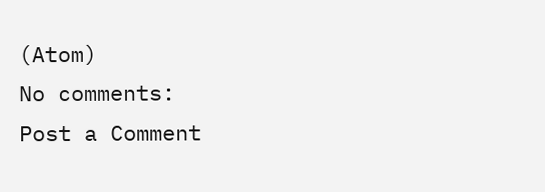(Atom)
No comments:
Post a Comment